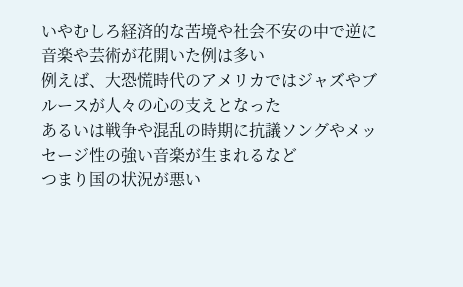いやむしろ経済的な苦境や社会不安の中で逆に音楽や芸術が花開いた例は多い
例えば、大恐慌時代のアメリカではジャズやブルースが人々の心の支えとなった
あるいは戦争や混乱の時期に抗議ソングやメッセージ性の強い音楽が生まれるなど
つまり国の状況が悪い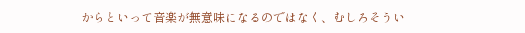からといって音楽が無意味になるのではなく、むしろそうい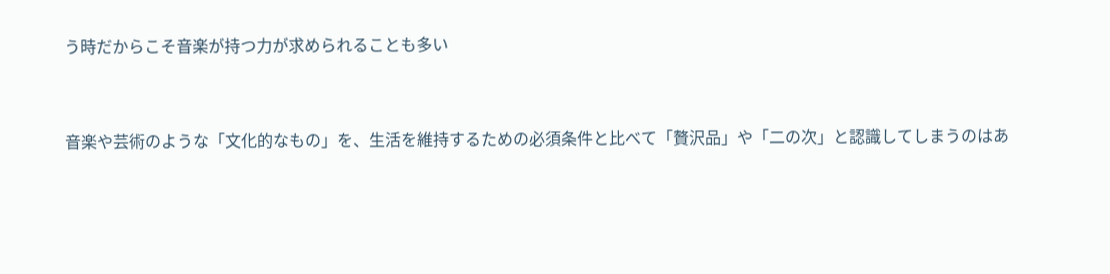う時だからこそ音楽が持つ力が求められることも多い


音楽や芸術のような「文化的なもの」を、生活を維持するための必須条件と比べて「贅沢品」や「二の次」と認識してしまうのはあ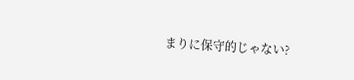まりに保守的じゃない?